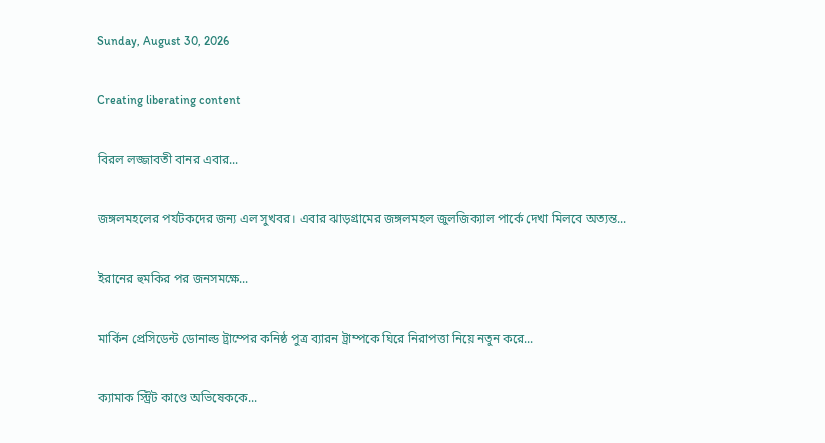Sunday, August 30, 2026

Creating liberating content

বিরল লজ্জাবতী বানর এবার...

জঙ্গলমহলের পর্যটকদের জন্য এল সুখবর। এবার ঝাড়গ্রামের জঙ্গলমহল জুলজিক্যাল পার্কে দেখা মিলবে অত্যন্ত...

ইরানের হুমকির পর জনসমক্ষে...

মার্কিন প্রেসিডেন্ট ডোনাল্ড ট্রাম্পের কনিষ্ঠ পুত্র ব্যারন ট্রাম্পকে ঘিরে নিরাপত্তা নিয়ে নতুন করে...

ক্যামাক স্ট্রিট কাণ্ডে অভিষেককে...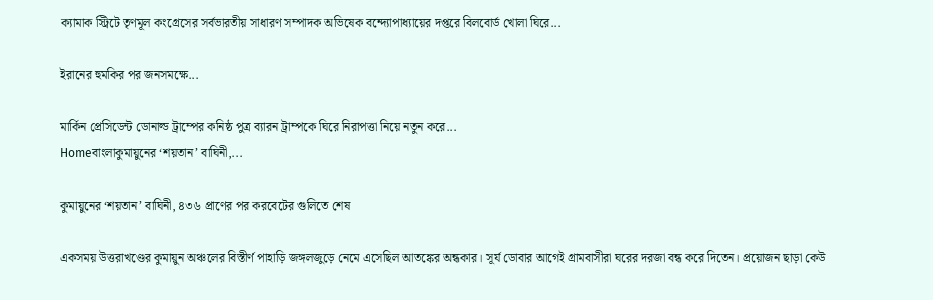ক্যামাক স্ট্রিটে তৃণমূল কংগ্রেসের সর্বভারতীয় সাধারণ সম্পাদক অভিষেক বন্দ্যোপাধ্যায়ের দপ্তরে বিলবোর্ড খোলা ঘিরে...

ইরানের হুমকির পর জনসমক্ষে...

মার্কিন প্রেসিডেন্ট ডোনাল্ড ট্রাম্পের কনিষ্ঠ পুত্র ব্যারন ট্রাম্পকে ঘিরে নিরাপত্তা নিয়ে নতুন করে...
Homeবাংলাকুমায়ুনের ‘শয়তান’ বাঘিনী,...

কুমায়ুনের ‘শয়তান’ বাঘিনী, ৪৩৬ প্রাণের পর করবেটের গুলিতে শেষ

একসময় উত্তরাখণ্ডের কুমায়ুন অঞ্চলের বিস্তীর্ণ পাহাড়ি জঙ্গলজুড়ে নেমে এসেছিল আতঙ্কের অন্ধকার। সূর্য ডোবার আগেই গ্রামবাসীরা ঘরের দরজা বন্ধ করে দিতেন। প্রয়োজন ছাড়া কেউ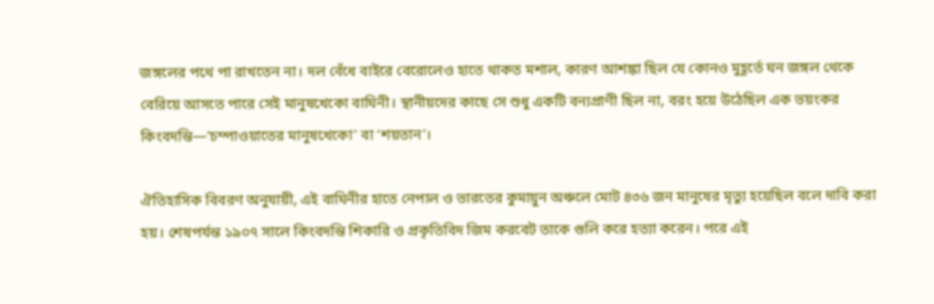জঙ্গলের পথে পা রাখতেন না। দল বেঁধে বাইরে বেরোলেও হাতে থাকত মশাল, কারণ আশঙ্কা ছিল যে কোনও মুহূর্তে ঘন জঙ্গল থেকে বেরিয়ে আসতে পারে সেই মানুষখেকো বাঘিনী। স্থানীয়দের কাছে সে শুধু একটি বন্যপ্রাণী ছিল না, বরং হয়ে উঠেছিল এক ভয়ংকর কিংবদন্তি—‘চম্পাওয়াতের মানুষখেকো’ বা ‘শয়তান’।

ঐতিহাসিক বিবরণ অনুযায়ী, এই বাঘিনীর হাতে নেপাল ও ভারতের কুমায়ুন অঞ্চলে মোট ৪৩৬ জন মানুষের মৃত্যু হয়েছিল বলে দাবি করা হয়। শেষপর্যন্ত ১৯০৭ সালে কিংবদন্তি শিকারি ও প্রকৃতিবিদ জিম করবেট তাকে গুলি করে হত্যা করেন। পরে এই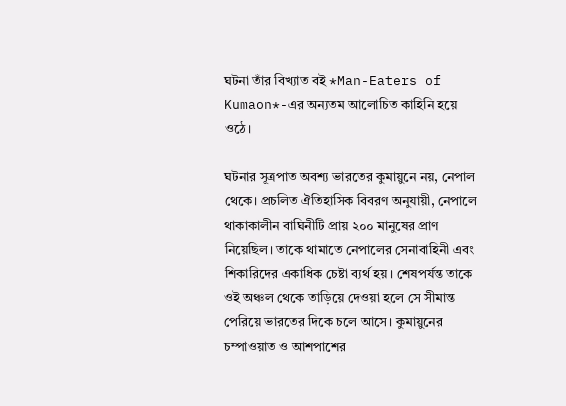ঘটনা তাঁর বিখ্যাত বই *Man-Eaters of Kumaon*-এর অন্যতম আলোচিত কাহিনি হয়ে ওঠে।

ঘটনার সূত্রপাত অবশ্য ভারতের কুমায়ুনে নয়, নেপাল থেকে। প্রচলিত ঐতিহাসিক বিবরণ অনুযায়ী, নেপালে থাকাকালীন বাঘিনীটি প্রায় ২০০ মানুষের প্রাণ নিয়েছিল। তাকে থামাতে নেপালের সেনাবাহিনী এবং শিকারিদের একাধিক চেষ্টা ব্যর্থ হয়। শেষপর্যন্ত তাকে ওই অঞ্চল থেকে তাড়িয়ে দেওয়া হলে সে সীমান্ত পেরিয়ে ভারতের দিকে চলে আসে। কুমায়ুনের চম্পাওয়াত ও আশপাশের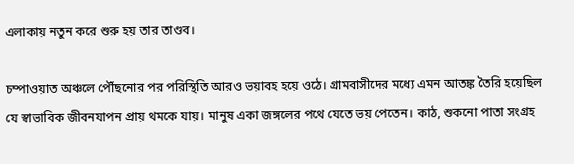এলাকায় নতুন করে শুরু হয় তার তাণ্ডব।

চম্পাওয়াত অঞ্চলে পৌঁছনোর পর পরিস্থিতি আরও ভয়াবহ হয়ে ওঠে। গ্রামবাসীদের মধ্যে এমন আতঙ্ক তৈরি হয়েছিল যে স্বাভাবিক জীবনযাপন প্রায় থমকে যায়। মানুষ একা জঙ্গলের পথে যেতে ভয় পেতেন। কাঠ, শুকনো পাতা সংগ্রহ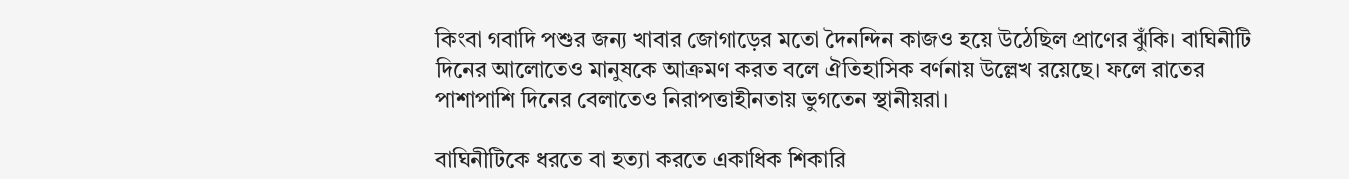কিংবা গবাদি পশুর জন্য খাবার জোগাড়ের মতো দৈনন্দিন কাজও হয়ে উঠেছিল প্রাণের ঝুঁকি। বাঘিনীটি দিনের আলোতেও মানুষকে আক্রমণ করত বলে ঐতিহাসিক বর্ণনায় উল্লেখ রয়েছে। ফলে রাতের পাশাপাশি দিনের বেলাতেও নিরাপত্তাহীনতায় ভুগতেন স্থানীয়রা।

বাঘিনীটিকে ধরতে বা হত্যা করতে একাধিক শিকারি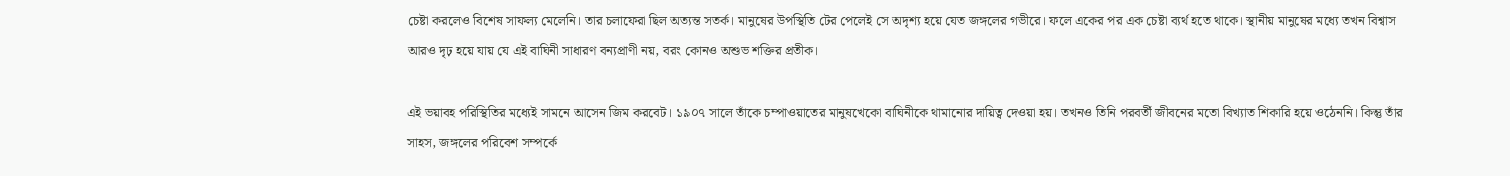চেষ্টা করলেও বিশেষ সাফল্য মেলেনি। তার চলাফেরা ছিল অত্যন্ত সতর্ক। মানুষের উপস্থিতি টের পেলেই সে অদৃশ্য হয়ে যেত জঙ্গলের গভীরে। ফলে একের পর এক চেষ্টা ব্যর্থ হতে থাকে। স্থানীয় মানুষের মধ্যে তখন বিশ্বাস আরও দৃঢ় হয়ে যায় যে এই বাঘিনী সাধারণ বন্যপ্রাণী নয়, বরং কোনও অশুভ শক্তির প্রতীক।

এই ভয়াবহ পরিস্থিতির মধ্যেই সামনে আসেন জিম করবেট। ১৯০৭ সালে তাঁকে চম্পাওয়াতের মানুষখেকো বাঘিনীকে থামানোর দায়িত্ব দেওয়া হয়। তখনও তিনি পরবর্তী জীবনের মতো বিখ্যাত শিকারি হয়ে ওঠেননি। কিন্তু তাঁর সাহস, জঙ্গলের পরিবেশ সম্পর্কে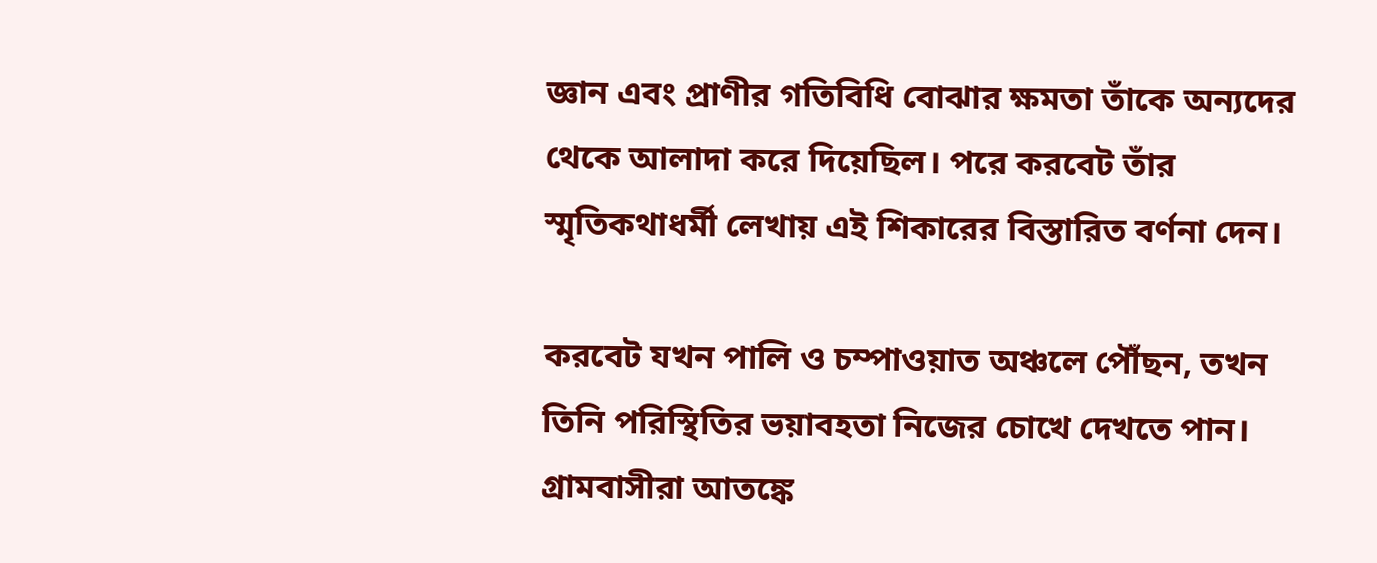জ্ঞান এবং প্রাণীর গতিবিধি বোঝার ক্ষমতা তাঁকে অন্যদের থেকে আলাদা করে দিয়েছিল। পরে করবেট তাঁর স্মৃতিকথাধর্মী লেখায় এই শিকারের বিস্তারিত বর্ণনা দেন।

করবেট যখন পালি ও চম্পাওয়াত অঞ্চলে পৌঁছন, তখন তিনি পরিস্থিতির ভয়াবহতা নিজের চোখে দেখতে পান। গ্রামবাসীরা আতঙ্কে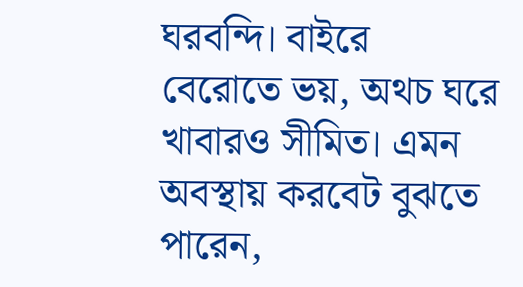ঘরবন্দি। বাইরে বেরোতে ভয়, অথচ ঘরে খাবারও সীমিত। এমন অবস্থায় করবেট বুঝতে পারেন,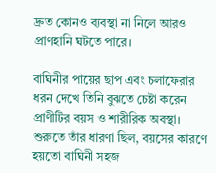দ্রুত কোনও ব্যবস্থা না নিলে আরও প্রাণহানি ঘটতে পারে।

বাঘিনীর পায়ের ছাপ এবং চলাফেরার ধরন দেখে তিনি বুঝতে চেষ্টা করেন প্রাণীটির বয়স ও শারীরিক অবস্থা। শুরুতে তাঁর ধারণা ছিল, বয়সের কারণে হয়তো বাঘিনী সহজ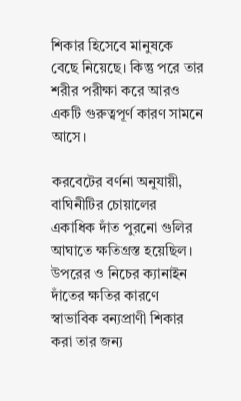শিকার হিসেবে মানুষকে বেছে নিয়েছে। কিন্তু পরে তার শরীর পরীক্ষা করে আরও একটি গুরুত্বপূর্ণ কারণ সামনে আসে।

করবেটের বর্ণনা অনুযায়ী, বাঘিনীটির চোয়ালের একাধিক দাঁত পুরনো গুলির আঘাতে ক্ষতিগ্রস্ত হয়েছিল। উপরের ও নিচের ক্যানাইন দাঁতের ক্ষতির কারণে স্বাভাবিক বন্যপ্রাণী শিকার করা তার জন্য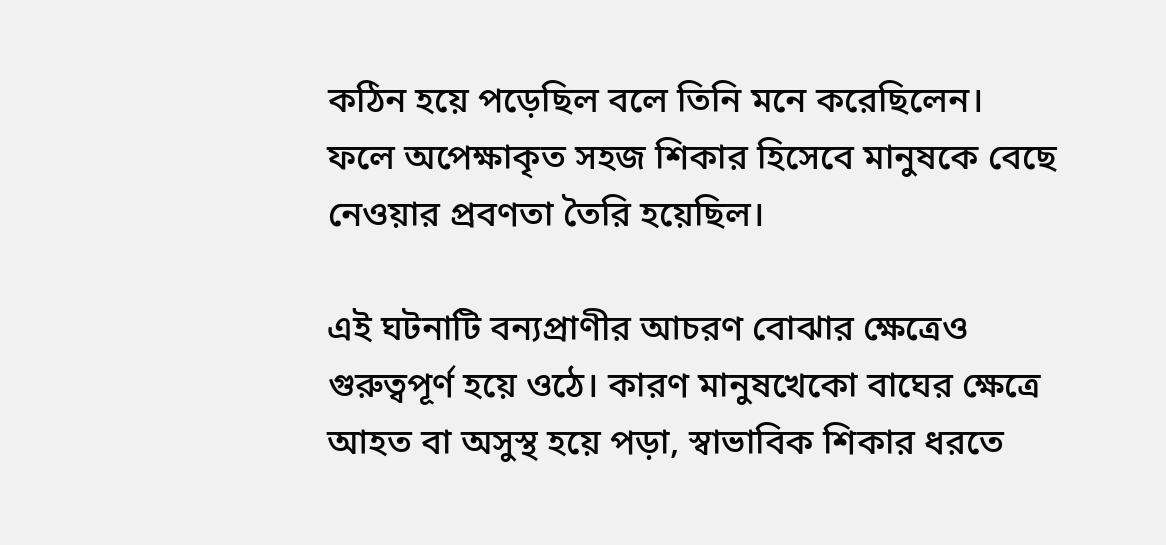কঠিন হয়ে পড়েছিল বলে তিনি মনে করেছিলেন। ফলে অপেক্ষাকৃত সহজ শিকার হিসেবে মানুষকে বেছে নেওয়ার প্রবণতা তৈরি হয়েছিল।

এই ঘটনাটি বন্যপ্রাণীর আচরণ বোঝার ক্ষেত্রেও গুরুত্বপূর্ণ হয়ে ওঠে। কারণ মানুষখেকো বাঘের ক্ষেত্রে আহত বা অসুস্থ হয়ে পড়া, স্বাভাবিক শিকার ধরতে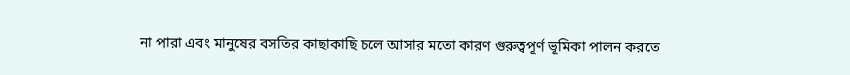না পারা এবং মানুষের বসতির কাছাকাছি চলে আসার মতো কারণ গুরুত্বপূর্ণ ভূমিকা পালন করতে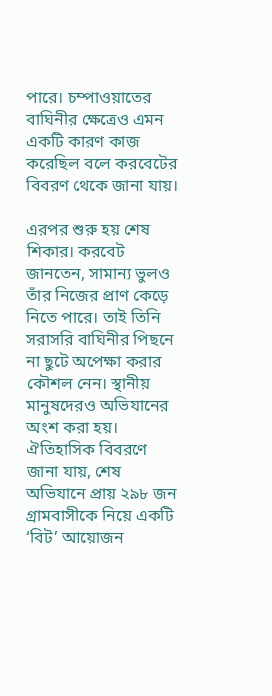পারে। চম্পাওয়াতের বাঘিনীর ক্ষেত্রেও এমন একটি কারণ কাজ করেছিল বলে করবেটের বিবরণ থেকে জানা যায়।

এরপর শুরু হয় শেষ শিকার। করবেট জানতেন, সামান্য ভুলও তাঁর নিজের প্রাণ কেড়ে নিতে পারে। তাই তিনি সরাসরি বাঘিনীর পিছনে না ছুটে অপেক্ষা করার কৌশল নেন। স্থানীয় মানুষদেরও অভিযানের অংশ করা হয়। ঐতিহাসিক বিবরণে জানা যায়, শেষ অভিযানে প্রায় ২৯৮ জন গ্রামবাসীকে নিয়ে একটি ‘বিট’ আয়োজন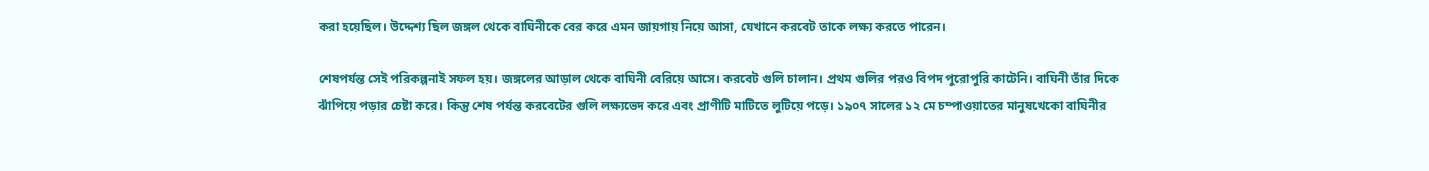করা হয়েছিল। উদ্দেশ্য ছিল জঙ্গল থেকে বাঘিনীকে বের করে এমন জায়গায় নিয়ে আসা, যেখানে করবেট তাকে লক্ষ্য করতে পারেন।

শেষপর্যন্ত সেই পরিকল্পনাই সফল হয়। জঙ্গলের আড়াল থেকে বাঘিনী বেরিয়ে আসে। করবেট গুলি চালান। প্রথম গুলির পরও বিপদ পুরোপুরি কাটেনি। বাঘিনী তাঁর দিকে ঝাঁপিয়ে পড়ার চেষ্টা করে। কিন্তু শেষ পর্যন্ত করবেটের গুলি লক্ষ্যভেদ করে এবং প্রাণীটি মাটিতে লুটিয়ে পড়ে। ১৯০৭ সালের ১২ মে চম্পাওয়াতের মানুষখেকো বাঘিনীর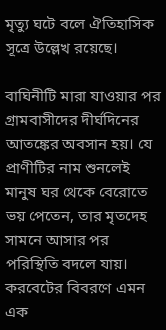মৃত্যু ঘটে বলে ঐতিহাসিক সূত্রে উল্লেখ রয়েছে।

বাঘিনীটি মারা যাওয়ার পর গ্রামবাসীদের দীর্ঘদিনের আতঙ্কের অবসান হয়। যে প্রাণীটির নাম শুনলেই মানুষ ঘর থেকে বেরোতে ভয় পেতেন, তার মৃতদেহ সামনে আসার পর পরিস্থিতি বদলে যায়। করবেটের বিবরণে এমন এক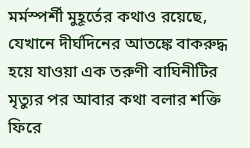মর্মস্পর্শী মুহূর্তের কথাও রয়েছে, যেখানে দীর্ঘদিনের আতঙ্কে বাকরুদ্ধ হয়ে যাওয়া এক তরুণী বাঘিনীটির মৃত্যুর পর আবার কথা বলার শক্তি ফিরে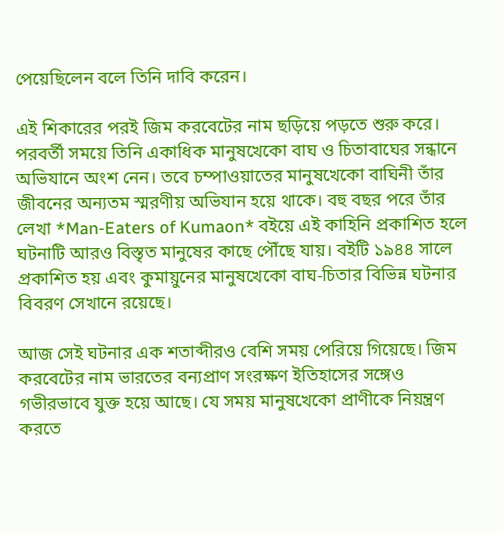পেয়েছিলেন বলে তিনি দাবি করেন।

এই শিকারের পরই জিম করবেটের নাম ছড়িয়ে পড়তে শুরু করে। পরবর্তী সময়ে তিনি একাধিক মানুষখেকো বাঘ ও চিতাবাঘের সন্ধানে অভিযানে অংশ নেন। তবে চম্পাওয়াতের মানুষখেকো বাঘিনী তাঁর জীবনের অন্যতম স্মরণীয় অভিযান হয়ে থাকে। বহু বছর পরে তাঁর লেখা *Man-Eaters of Kumaon* বইয়ে এই কাহিনি প্রকাশিত হলে ঘটনাটি আরও বিস্তৃত মানুষের কাছে পৌঁছে যায়। বইটি ১৯৪৪ সালে প্রকাশিত হয় এবং কুমায়ুনের মানুষখেকো বাঘ-চিতার বিভিন্ন ঘটনার বিবরণ সেখানে রয়েছে।

আজ সেই ঘটনার এক শতাব্দীরও বেশি সময় পেরিয়ে গিয়েছে। জিম করবেটের নাম ভারতের বন্যপ্রাণ সংরক্ষণ ইতিহাসের সঙ্গেও গভীরভাবে যুক্ত হয়ে আছে। যে সময় মানুষখেকো প্রাণীকে নিয়ন্ত্রণ করতে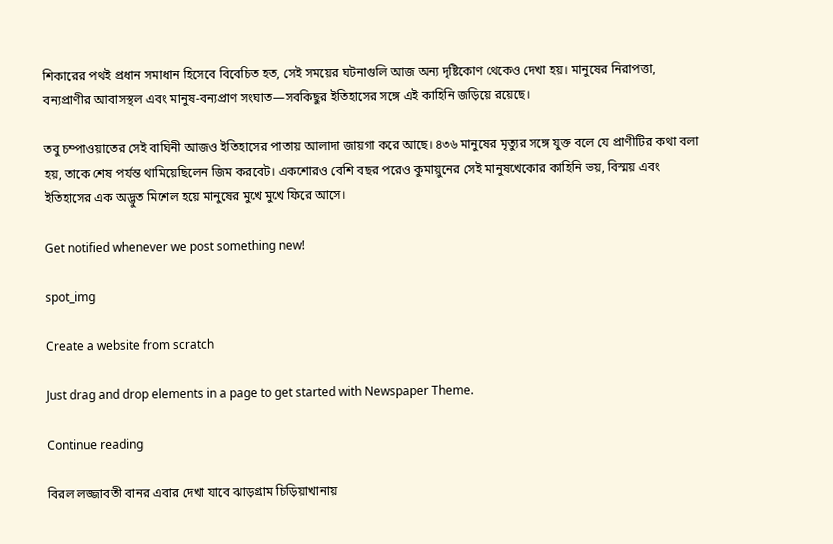শিকারের পথই প্রধান সমাধান হিসেবে বিবেচিত হত, সেই সময়ের ঘটনাগুলি আজ অন্য দৃষ্টিকোণ থেকেও দেখা হয়। মানুষের নিরাপত্তা, বন্যপ্রাণীর আবাসস্থল এবং মানুষ-বন্যপ্রাণ সংঘাত—সবকিছুর ইতিহাসের সঙ্গে এই কাহিনি জড়িয়ে রয়েছে।

তবু চম্পাওয়াতের সেই বাঘিনী আজও ইতিহাসের পাতায় আলাদা জায়গা করে আছে। ৪৩৬ মানুষের মৃত্যুর সঙ্গে যুক্ত বলে যে প্রাণীটির কথা বলা হয়, তাকে শেষ পর্যন্ত থামিয়েছিলেন জিম করবেট। একশোরও বেশি বছর পরেও কুমায়ুনের সেই মানুষখেকোর কাহিনি ভয়, বিস্ময় এবং ইতিহাসের এক অদ্ভুত মিশেল হয়ে মানুষের মুখে মুখে ফিরে আসে।

Get notified whenever we post something new!

spot_img

Create a website from scratch

Just drag and drop elements in a page to get started with Newspaper Theme.

Continue reading

বিরল লজ্জাবতী বানর এবার দেখা যাবে ঝাড়গ্রাম চিড়িয়াখানায়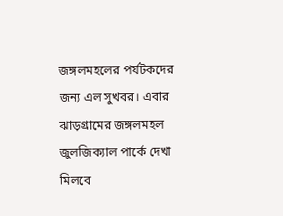জঙ্গলমহলের পর্যটকদের জন্য এল সুখবর। এবার ঝাড়গ্রামের জঙ্গলমহল জুলজিক্যাল পার্কে দেখা মিলবে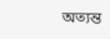অত্যন্ত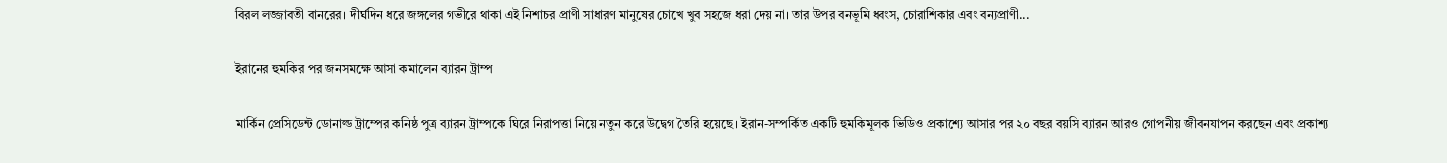বিরল লজ্জাবতী বানরের। দীর্ঘদিন ধরে জঙ্গলের গভীরে থাকা এই নিশাচর প্রাণী সাধারণ মানুষের চোখে খুব সহজে ধরা দেয় না। তার উপর বনভূমি ধ্বংস, চোরাশিকার এবং বন্যপ্রাণী...

ইরানের হুমকির পর জনসমক্ষে আসা কমালেন ব্যারন ট্রাম্প

মার্কিন প্রেসিডেন্ট ডোনাল্ড ট্রাম্পের কনিষ্ঠ পুত্র ব্যারন ট্রাম্পকে ঘিরে নিরাপত্তা নিয়ে নতুন করে উদ্বেগ তৈরি হয়েছে। ইরান-সম্পর্কিত একটি হুমকিমূলক ভিডিও প্রকাশ্যে আসার পর ২০ বছর বয়সি ব্যারন আরও গোপনীয় জীবনযাপন করছেন এবং প্রকাশ্য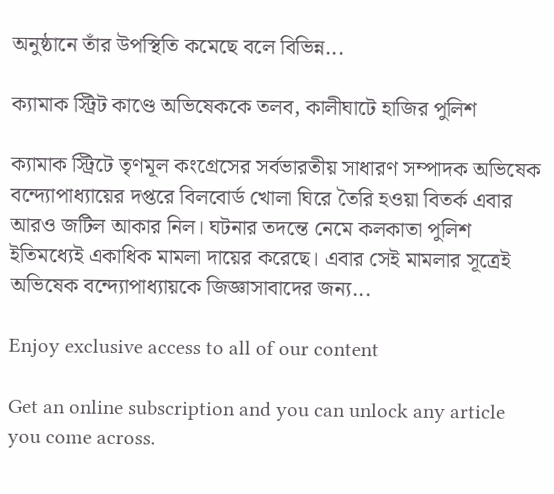অনুষ্ঠানে তাঁর উপস্থিতি কমেছে বলে বিভিন্ন...

ক্যামাক স্ট্রিট কাণ্ডে অভিষেককে তলব, কালীঘাটে হাজির পুলিশ

ক্যামাক স্ট্রিটে তৃণমূল কংগ্রেসের সর্বভারতীয় সাধারণ সম্পাদক অভিষেক বন্দ্যোপাধ্যায়ের দপ্তরে বিলবোর্ড খোলা ঘিরে তৈরি হওয়া বিতর্ক এবার আরও জটিল আকার নিল। ঘটনার তদন্তে নেমে কলকাতা পুলিশ ইতিমধ্যেই একাধিক মামলা দায়ের করেছে। এবার সেই মামলার সূত্রেই অভিষেক বন্দ্যোপাধ্যায়কে জিজ্ঞাসাবাদের জন্য...

Enjoy exclusive access to all of our content

Get an online subscription and you can unlock any article you come across.